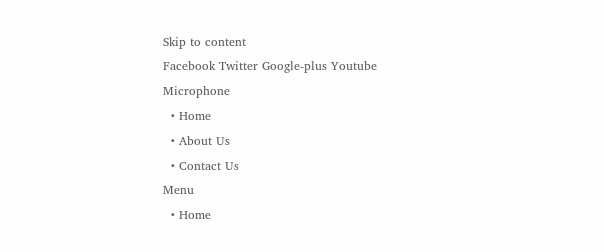Skip to content
Facebook Twitter Google-plus Youtube Microphone
  • Home
  • About Us
  • Contact Us
Menu
  • Home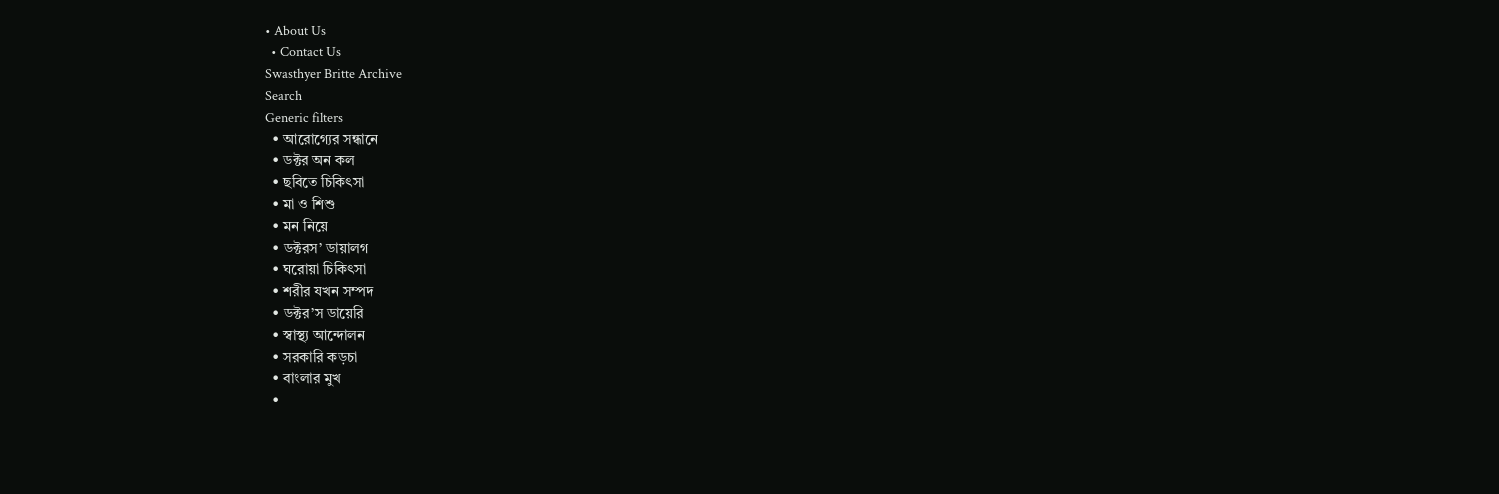• About Us
  • Contact Us
Swasthyer Britte Archive
Search
Generic filters
  • আরোগ্যের সন্ধানে
  • ডক্টর অন কল
  • ছবিতে চিকিৎসা
  • মা ও শিশু
  • মন নিয়ে
  • ডক্টরস’ ডায়ালগ
  • ঘরোয়া চিকিৎসা
  • শরীর যখন সম্পদ
  • ডক্টর’স ডায়েরি
  • স্বাস্থ্য আন্দোলন
  • সরকারি কড়চা
  • বাংলার মুখ
  •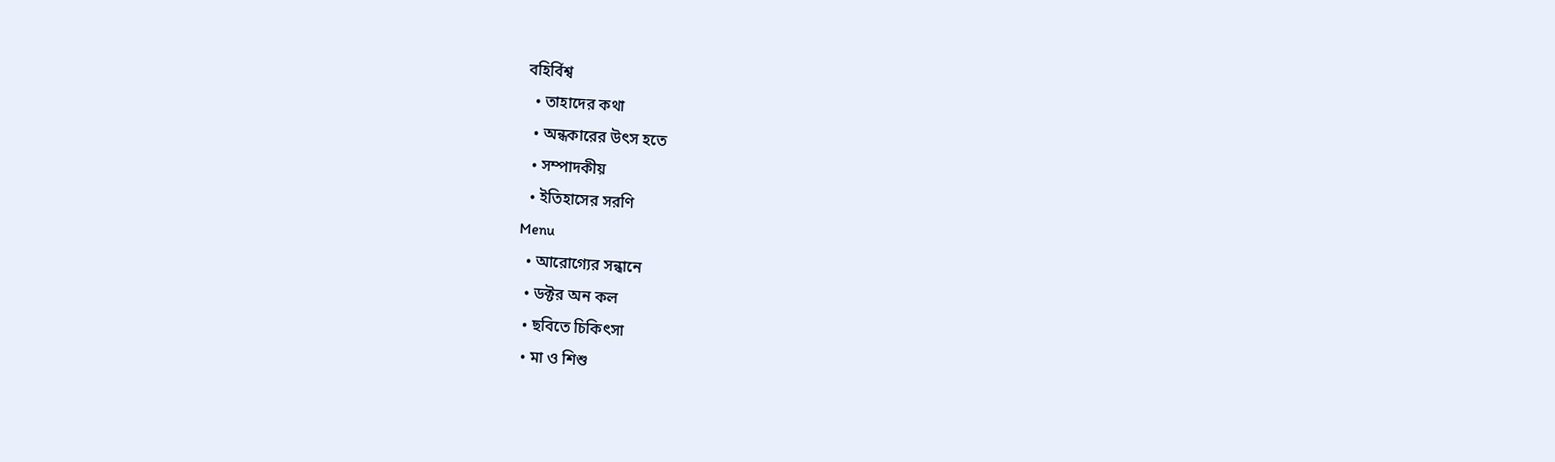বহির্বিশ্ব
  • তাহাদের কথা
  • অন্ধকারের উৎস হতে
  • সম্পাদকীয়
  • ইতিহাসের সরণি
Menu
  • আরোগ্যের সন্ধানে
  • ডক্টর অন কল
  • ছবিতে চিকিৎসা
  • মা ও শিশু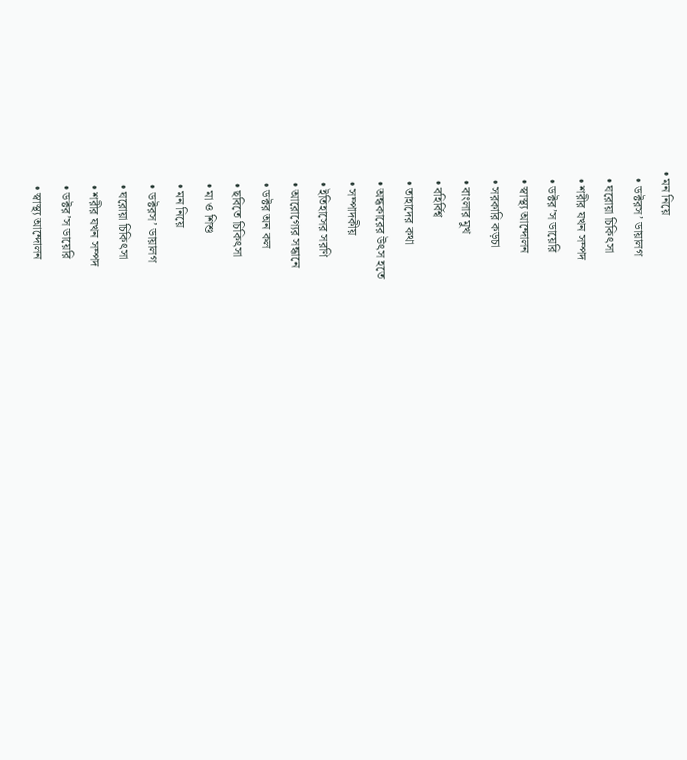• মন নিয়ে
  • ডক্টরস’ ডায়ালগ
  • ঘরোয়া চিকিৎসা
  • শরীর যখন সম্পদ
  • ডক্টর’স ডায়েরি
  • স্বাস্থ্য আন্দোলন
  • সরকারি কড়চা
  • বাংলার মুখ
  • বহির্বিশ্ব
  • তাহাদের কথা
  • অন্ধকারের উৎস হতে
  • সম্পাদকীয়
  • ইতিহাসের সরণি
  • আরোগ্যের সন্ধানে
  • ডক্টর অন কল
  • ছবিতে চিকিৎসা
  • মা ও শিশু
  • মন নিয়ে
  • ডক্টরস’ ডায়ালগ
  • ঘরোয়া চিকিৎসা
  • শরীর যখন সম্পদ
  • ডক্টর’স ডায়েরি
  • স্বাস্থ্য আন্দোলন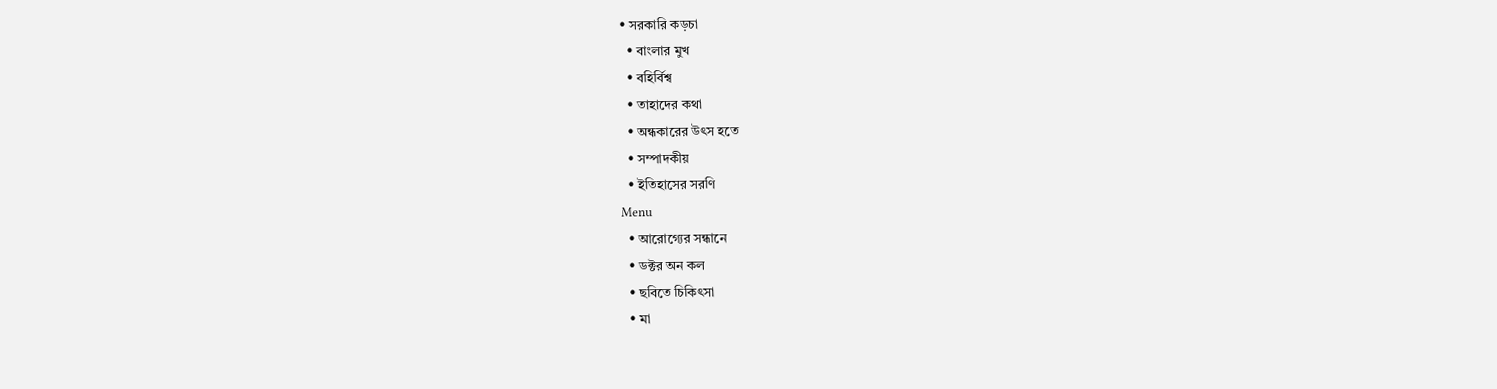• সরকারি কড়চা
  • বাংলার মুখ
  • বহির্বিশ্ব
  • তাহাদের কথা
  • অন্ধকারের উৎস হতে
  • সম্পাদকীয়
  • ইতিহাসের সরণি
Menu
  • আরোগ্যের সন্ধানে
  • ডক্টর অন কল
  • ছবিতে চিকিৎসা
  • মা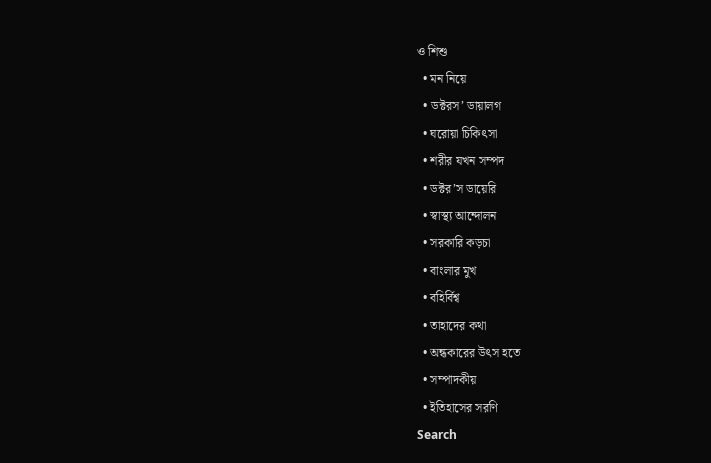ও শিশু
  • মন নিয়ে
  • ডক্টরস’ ডায়ালগ
  • ঘরোয়া চিকিৎসা
  • শরীর যখন সম্পদ
  • ডক্টর’স ডায়েরি
  • স্বাস্থ্য আন্দোলন
  • সরকারি কড়চা
  • বাংলার মুখ
  • বহির্বিশ্ব
  • তাহাদের কথা
  • অন্ধকারের উৎস হতে
  • সম্পাদকীয়
  • ইতিহাসের সরণি
Search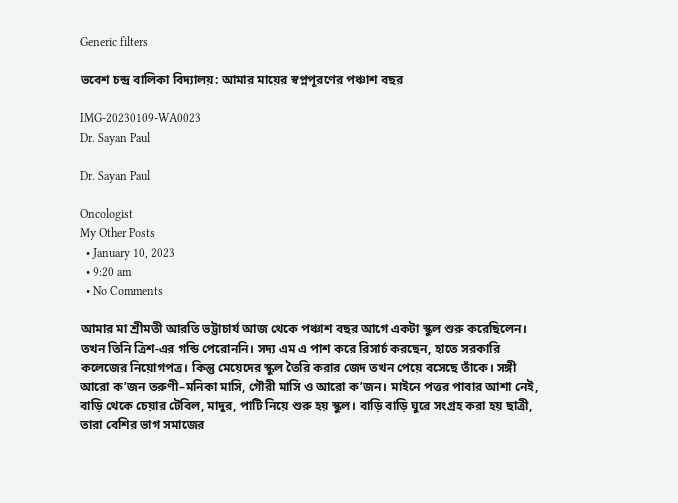Generic filters

ভবেশ চন্দ্র বালিকা বিদ্যালয়: আমার মায়ের স্বপ্নপূরণের পঞ্চাশ বছর

IMG-20230109-WA0023
Dr. Sayan Paul

Dr. Sayan Paul

Oncologist
My Other Posts
  • January 10, 2023
  • 9:20 am
  • No Comments

আমার মা শ্রীমতী আরতি ভট্টাচার্য আজ থেকে পঞ্চাশ বছর আগে একটা স্কুল শুরু করেছিলেন। তখন তিনি ত্রিশ-এর গন্ডি পেরোননি। সদ্য এম এ পাশ করে রিসার্চ করছেন, হাতে সরকারি কলেজের নিয়োগপত্র। কিন্তু মেয়েদের স্কুল তৈরি করার জেদ তখন পেয়ে বসেছে তাঁকে। সঙ্গী আরো ক’জন তরুণী–মনিকা মাসি, গৌরী মাসি ও আরো ক’জন। মাইনে পত্তর পাবার আশা নেই, বাড়ি থেকে চেয়ার টেবিল, মাদুর, পাটি নিয়ে শুরু হয় স্কুল। বাড়ি বাড়ি ঘুরে সংগ্রহ করা হয় ছাত্রী, তারা বেশির ভাগ সমাজের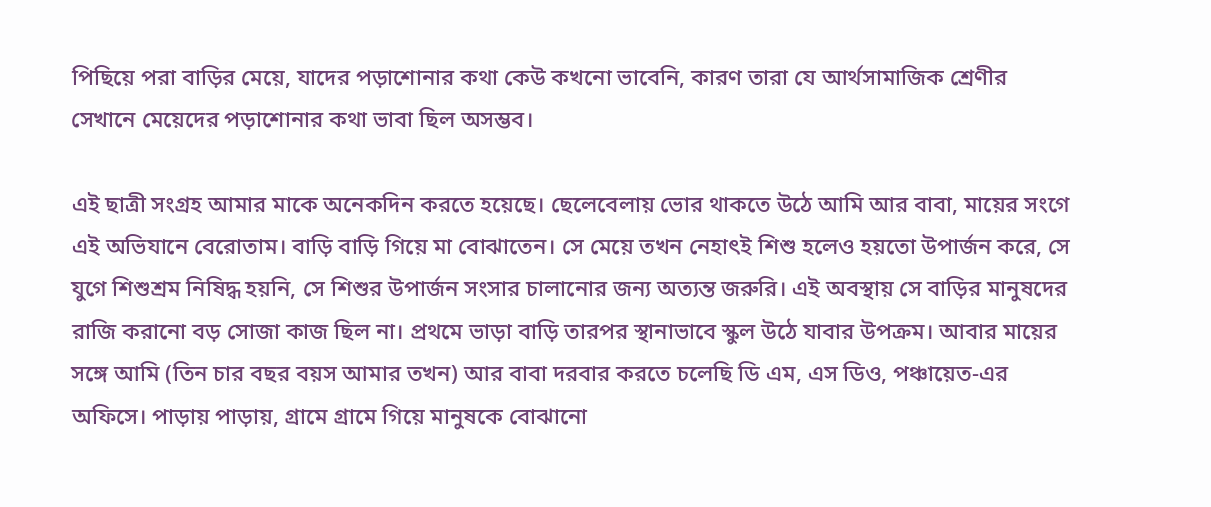পিছিয়ে পরা বাড়ির মেয়ে, যাদের পড়াশোনার কথা কেউ কখনো ভাবেনি, কারণ তারা যে আর্থসামাজিক শ্রেণীর সেখানে মেয়েদের পড়াশোনার কথা ভাবা ছিল অসম্ভব।

এই ছাত্রী সংগ্রহ আমার মাকে অনেকদিন করতে হয়েছে। ছেলেবেলায় ভোর থাকতে উঠে আমি আর বাবা, মায়ের সংগে এই অভিযানে বেরোতাম। বাড়ি বাড়ি গিয়ে মা বোঝাতেন। সে মেয়ে তখন নেহাৎই শিশু হলেও হয়তো উপার্জন করে, সে যুগে শিশুশ্রম নিষিদ্ধ হয়নি, সে শিশুর উপার্জন সংসার চালানোর জন্য অত্যন্ত জরুরি। এই অবস্থায় সে বাড়ির মানুষদের রাজি করানো বড় সোজা কাজ ছিল না। প্রথমে ভাড়া বাড়ি তারপর স্থানাভাবে স্কুল উঠে যাবার উপক্রম। আবার মায়ের সঙ্গে আমি (তিন চার বছর বয়স আমার তখন) আর বাবা দরবার করতে চলেছি ডি এম, এস ডিও, পঞ্চায়েত-এর অফিসে। পাড়ায় পাড়ায়, গ্রামে গ্রামে গিয়ে মানুষকে বোঝানো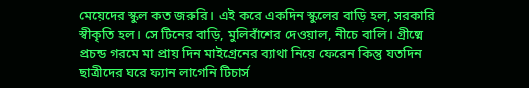মেয়েদের স্কুল কত জরুরি। এই করে একদিন স্কুলের বাড়ি হল, সরকারি স্বীকৃতি হল। সে টিনের বাড়ি, মুলিবাঁশের দেওয়াল, নীচে বালি। গ্রীষ্মে প্রচন্ড গরমে মা প্রায় দিন মাইগ্রেনের ব্যাথা নিয়ে ফেরেন কিন্তু যতদিন ছাত্রীদের ঘরে ফ্যান লাগেনি টিচার্স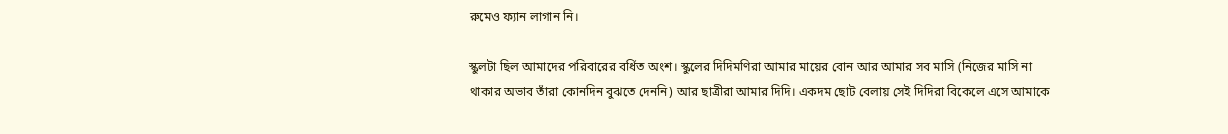রুমেও ফ্যান লাগান নি।

স্কুলটা ছিল আমাদের পরিবারের বর্ধিত অংশ। স্কুলের দিদিমণিরা আমার মায়ের বোন আর আমার সব মাসি (নিজের মাসি না থাকার অভাব তাঁরা কোনদিন বুঝতে দেননি) আর ছাত্রীরা আমার দিদি। একদম ছোট বেলায় সেই দিদিরা বিকেলে এসে আমাকে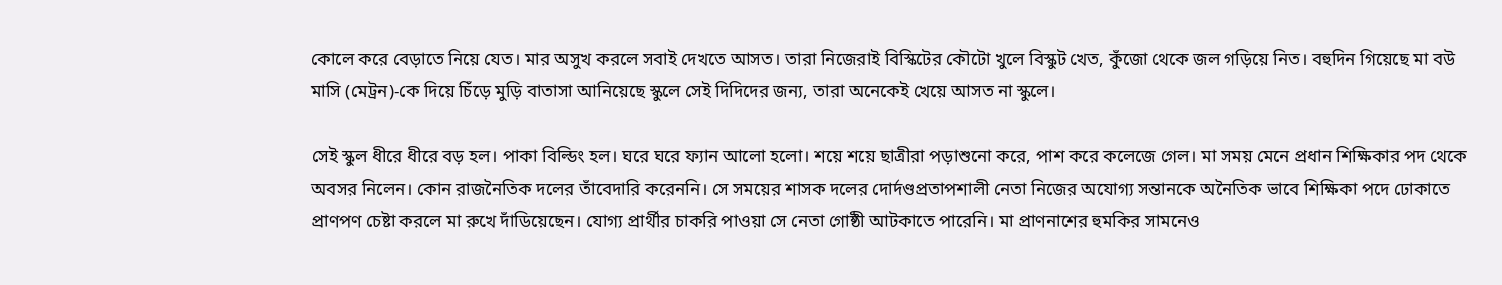কোলে করে বেড়াতে নিয়ে যেত। মার অসুখ করলে সবাই দেখতে আসত। তারা নিজেরাই বিস্কিটের কৌটো খুলে বিস্কুট খেত, কুঁজো থেকে জল গড়িয়ে নিত। বহুদিন গিয়েছে মা বউ মাসি (মেট্রন)-কে দিয়ে চিঁড়ে মুড়ি বাতাসা আনিয়েছে স্কুলে সেই দিদিদের জন্য, তারা অনেকেই খেয়ে আসত না স্কুলে।

সেই স্কুল ধীরে ধীরে বড় হল। পাকা বিল্ডিং হল। ঘরে ঘরে ফ্যান আলো হলো। শয়ে শয়ে ছাত্রীরা পড়াশুনো করে, পাশ করে কলেজে গেল। মা সময় মেনে প্রধান শিক্ষিকার পদ থেকে অবসর নিলেন। কোন রাজনৈতিক দলের তাঁবেদারি করেননি। সে সময়ের শাসক দলের দোর্দণ্ডপ্রতাপশালী নেতা নিজের অযোগ্য সন্তানকে অনৈতিক ভাবে শিক্ষিকা পদে ঢোকাতে প্রাণপণ চেষ্টা করলে মা রুখে দাঁডিয়েছেন। যোগ্য প্রার্থীর চাকরি পাওয়া সে নেতা গোষ্ঠী আটকাতে পারেনি। মা প্রাণনাশের হুমকির সামনেও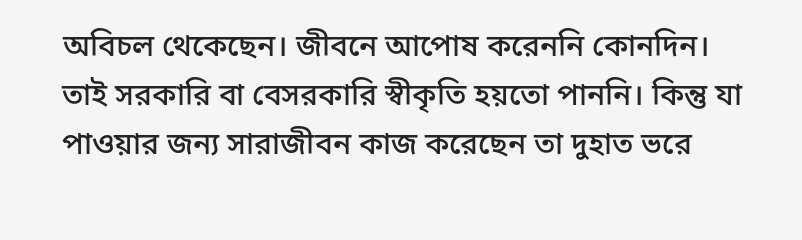অবিচল থেকেছেন। জীবনে আপোষ করেননি কোনদিন। তাই সরকারি বা বেসরকারি স্বীকৃতি হয়তো পাননি। কিন্তু যা পাওয়ার জন্য সারাজীবন কাজ করেছেন তা দুহাত ভরে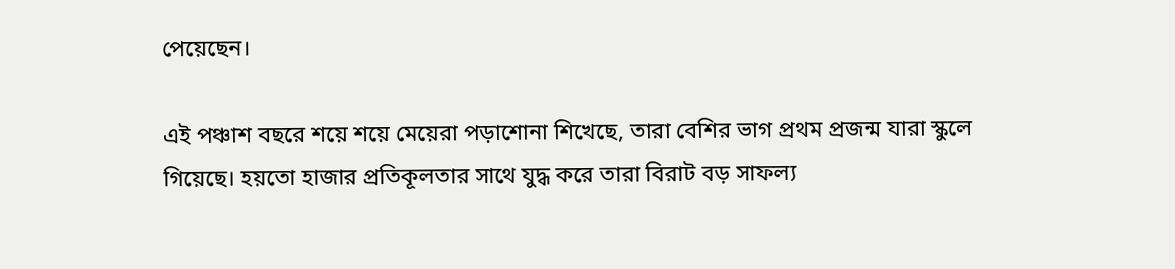পেয়েছেন।

এই পঞ্চাশ বছরে শয়ে শয়ে মেয়েরা পড়াশোনা শিখেছে, তারা বেশির ভাগ প্রথম প্রজন্ম যারা স্কুলে গিয়েছে। হয়তো হাজার প্রতিকূলতার সাথে যুদ্ধ করে তারা বিরাট বড় সাফল্য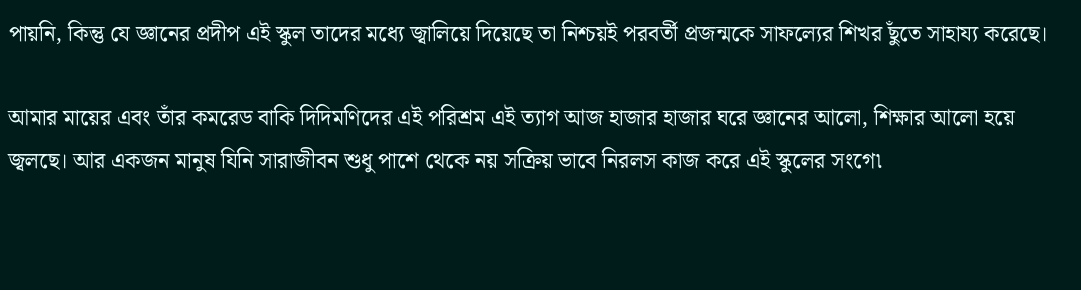পায়নি, কিন্তু যে জ্ঞানের প্রদীপ এই স্কুল তাদের মধ্যে জ্বালিয়ে দিয়েছে তা নিশ্চয়ই পরবর্তী প্রজন্মকে সাফল্যের শিখর ছুঁতে সাহায্য করেছে।

আমার মায়ের এবং তাঁর কমরেড বাকি দিদিমণিদের এই পরিশ্রম এই ত্যাগ আজ হাজার হাজার ঘরে জ্ঞানের আলো, শিক্ষার আলো হয়ে জ্বলছে। আর একজন মানুষ যিনি সারাজীবন শুধু পাশে থেকে নয় সক্রিয় ভাবে নিরলস কাজ করে এই স্কুলের সংগে৷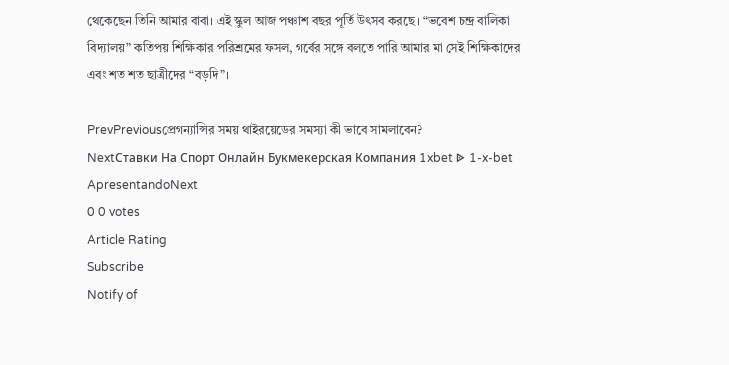থেকেছেন তিনি আমার বাবা। এই স্কুল আজ পঞ্চাশ বছর পূর্তি উৎসব করছে। “ভবেশ চন্দ্র বালিকা বিদ্যালয়” কতিপয় শিক্ষিকার পরিশ্রমের ফসল, গর্বের সঙ্গে বলতে পারি আমার মা সেই শিক্ষিকাদের এবং শত শত ছাত্রীদের “বড়দি”।

PrevPreviousপ্রেগন্যান্সির সময় থাইরয়েডের সমস্যা কী ভাবে সামলাবেন?
NextСтавки На Спорт Онлайн Букмекерская Компания 1xbet ᐉ 1-x-bet ApresentandoNext
0 0 votes
Article Rating
Subscribe
Notify of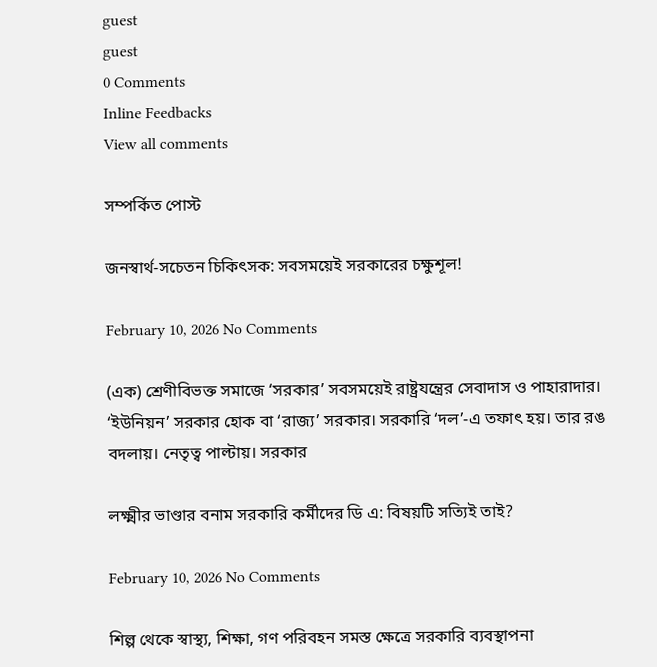guest
guest
0 Comments
Inline Feedbacks
View all comments

সম্পর্কিত পোস্ট

জনস্বার্থ-সচেতন চিকিৎসক: সবসময়েই সরকারের চক্ষুশূল!

February 10, 2026 No Comments

(এক) শ্রেণীবিভক্ত সমাজে ‘সরকার’ সবসময়েই রাষ্ট্রযন্ত্রের সেবাদাস ও পাহারাদার। ‘ইউনিয়ন’ সরকার হোক বা ‘রাজ্য’ সরকার। সরকারি ‘দল’-এ তফাৎ হয়। তার রঙ বদলায়। নেতৃত্ব পাল্টায়। সরকার

লক্ষ্মীর ভাণ্ডার বনাম সরকারি কর্মীদের ডি এ: বিষয়টি সত্যিই তাই?

February 10, 2026 No Comments

শিল্প থেকে স্বাস্থ্য, শিক্ষা, গণ পরিবহন সমস্ত ক্ষেত্রে সরকারি ব্যবস্থাপনা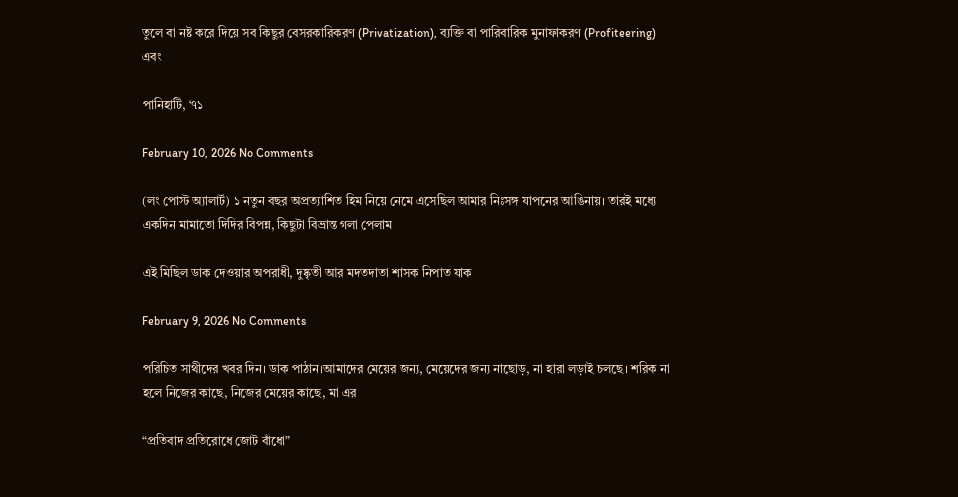তুলে বা নষ্ট করে দিয়ে সব কিছুর বেসরকারিকরণ (Privatization), ব্যক্তি বা পারিবারিক মুনাফাকরণ (Profiteering) এবং

পানিহাটি, ‘৭১

February 10, 2026 No Comments

(লং পোস্ট অ্যালার্ট) ১ নতুন বছর অপ্রত্যাশিত হিম নিয়ে নেমে এসেছিল আমার নিঃসঙ্গ যাপনের আঙিনায়। তারই মধ্যে একদিন মামাতো দিদির বিপন্ন, কিছুটা বিভ্রান্ত গলা পেলাম

এই মিছিল ডাক দেওয়ার অপরাধী, দুষ্কৃতী আর মদতদাতা শাসক নিপাত যাক

February 9, 2026 No Comments

পরিচিত সাথীদের খবর দিন। ডাক পাঠান।আমাদের মেয়ের জন্য, মেয়েদের জন্য নাছোড়, না হারা লড়াই চলছে। শরিক না হলে নিজের কাছে, নিজের মেয়ের কাছে, মা এর

“প্রতিবাদ প্রতিরোধে জোট বাঁধো”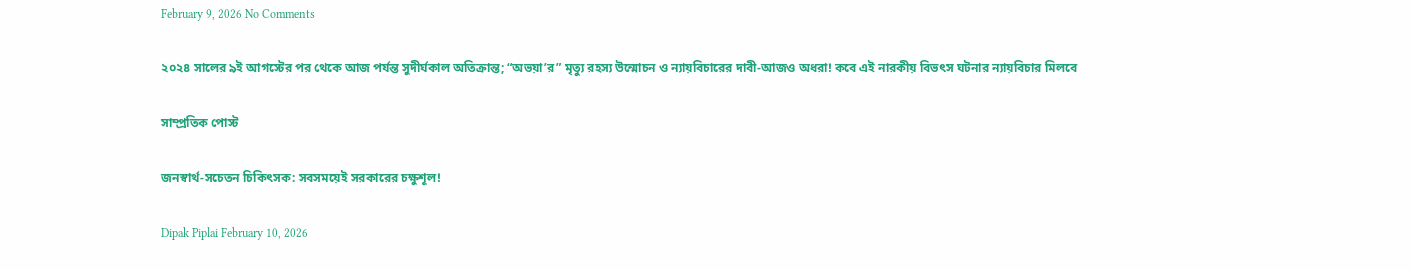February 9, 2026 No Comments

২০২৪ সালের ৯ই আগস্টের পর থেকে আজ পর্যন্ত সুদীর্ঘকাল অতিক্রান্ত; “অভয়া’র” মৃত্যু রহস্য উন্মোচন ও ন্যায়বিচারের দাবী-আজও অধরা! কবে এই নারকীয় বিভৎস ঘটনার ন্যায়বিচার মিলবে

সাম্প্রতিক পোস্ট

জনস্বার্থ-সচেতন চিকিৎসক: সবসময়েই সরকারের চক্ষুশূল!

Dipak Piplai February 10, 2026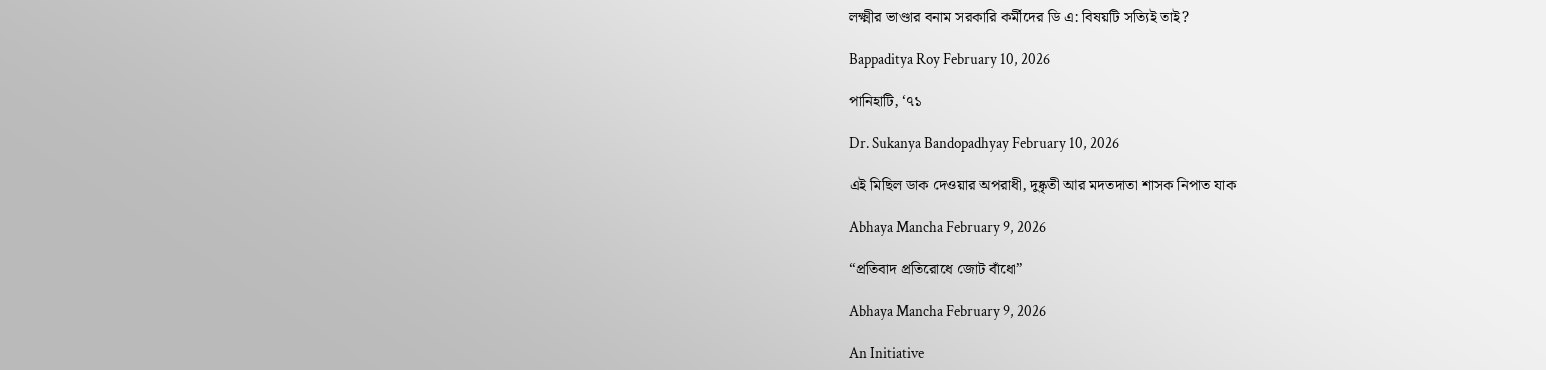লক্ষ্মীর ভাণ্ডার বনাম সরকারি কর্মীদের ডি এ: বিষয়টি সত্যিই তাই?

Bappaditya Roy February 10, 2026

পানিহাটি, ‘৭১

Dr. Sukanya Bandopadhyay February 10, 2026

এই মিছিল ডাক দেওয়ার অপরাধী, দুষ্কৃতী আর মদতদাতা শাসক নিপাত যাক

Abhaya Mancha February 9, 2026

“প্রতিবাদ প্রতিরোধে জোট বাঁধো”

Abhaya Mancha February 9, 2026

An Initiative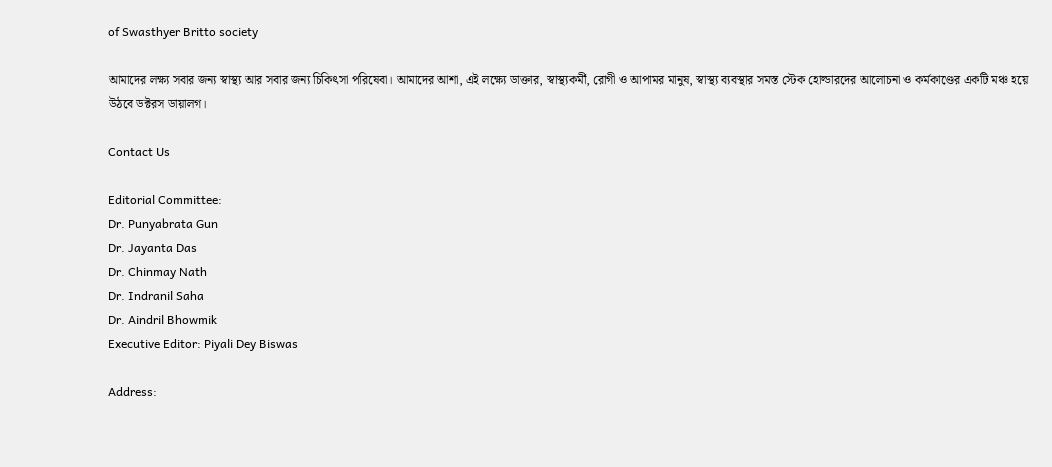of Swasthyer Britto society

আমাদের লক্ষ্য সবার জন্য স্বাস্থ্য আর সবার জন্য চিকিৎসা পরিষেবা। আমাদের আশা, এই লক্ষ্যে ডাক্তার, স্বাস্থ্যকর্মী, রোগী ও আপামর মানুষ, স্বাস্থ্য ব্যবস্থার সমস্ত স্টেক হোল্ডারদের আলোচনা ও কর্মকাণ্ডের একটি মঞ্চ হয়ে উঠবে ডক্টরস ডায়ালগ।

Contact Us

Editorial Committee:
Dr. Punyabrata Gun
Dr. Jayanta Das
Dr. Chinmay Nath
Dr. Indranil Saha
Dr. Aindril Bhowmik
Executive Editor: Piyali Dey Biswas

Address: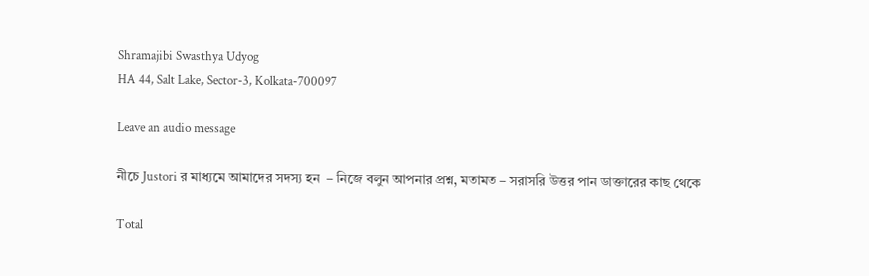Shramajibi Swasthya Udyog
HA 44, Salt Lake, Sector-3, Kolkata-700097

Leave an audio message

নীচে Justori র মাধ্যমে আমাদের সদস্য হন  – নিজে বলুন আপনার প্রশ্ন, মতামত – সরাসরি উত্তর পান ডাক্তারের কাছ থেকে

Total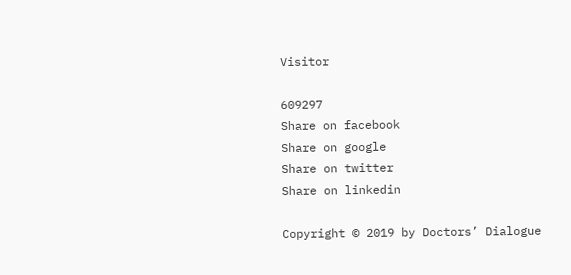Visitor

609297
Share on facebook
Share on google
Share on twitter
Share on linkedin

Copyright © 2019 by Doctors’ Dialogue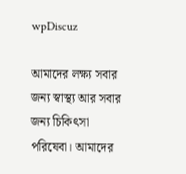wpDiscuz

আমাদের লক্ষ্য সবার জন্য স্বাস্থ্য আর সবার জন্য চিকিৎসা পরিষেবা। আমাদের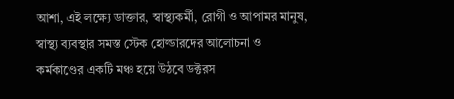আশা, এই লক্ষ্যে ডাক্তার, স্বাস্থ্যকর্মী, রোগী ও আপামর মানুষ, স্বাস্থ্য ব্যবস্থার সমস্ত স্টেক হোল্ডারদের আলোচনা ও কর্মকাণ্ডের একটি মঞ্চ হয়ে উঠবে ডক্টরস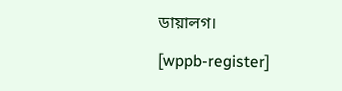ডায়ালগ।

[wppb-register]